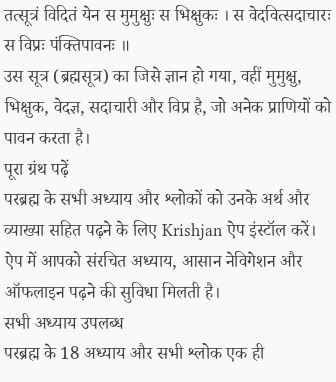तत्सूत्रं विदितं येन स मुमुक्षुः स भिक्षुकः । स वेदवित्सदाचारः स विप्रः पंक्तिपावनः ॥
उस सूत्र (ब्रह्मसूत्र) का जिसे ज्ञान हो गया, वहीं मुमुक्षु, भिक्षुक, वेदज्ञ, सदाचारी और विप्र है, जो अनेक प्राणियों को पावन करता है।
पूरा ग्रंथ पढ़ें
परब्रह्म के सभी अध्याय और श्लोकों को उनके अर्थ और व्याख्या सहित पढ़ने के लिए Krishjan ऐप इंस्टॉल करें। ऐप में आपको संरचित अध्याय, आसान नेविगेशन और ऑफलाइन पढ़ने की सुविधा मिलती है।
सभी अध्याय उपलब्ध
परब्रह्म के 18 अध्याय और सभी श्लोक एक ही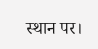स्थान पर।